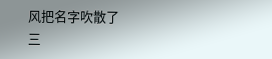风把名字吹散了
三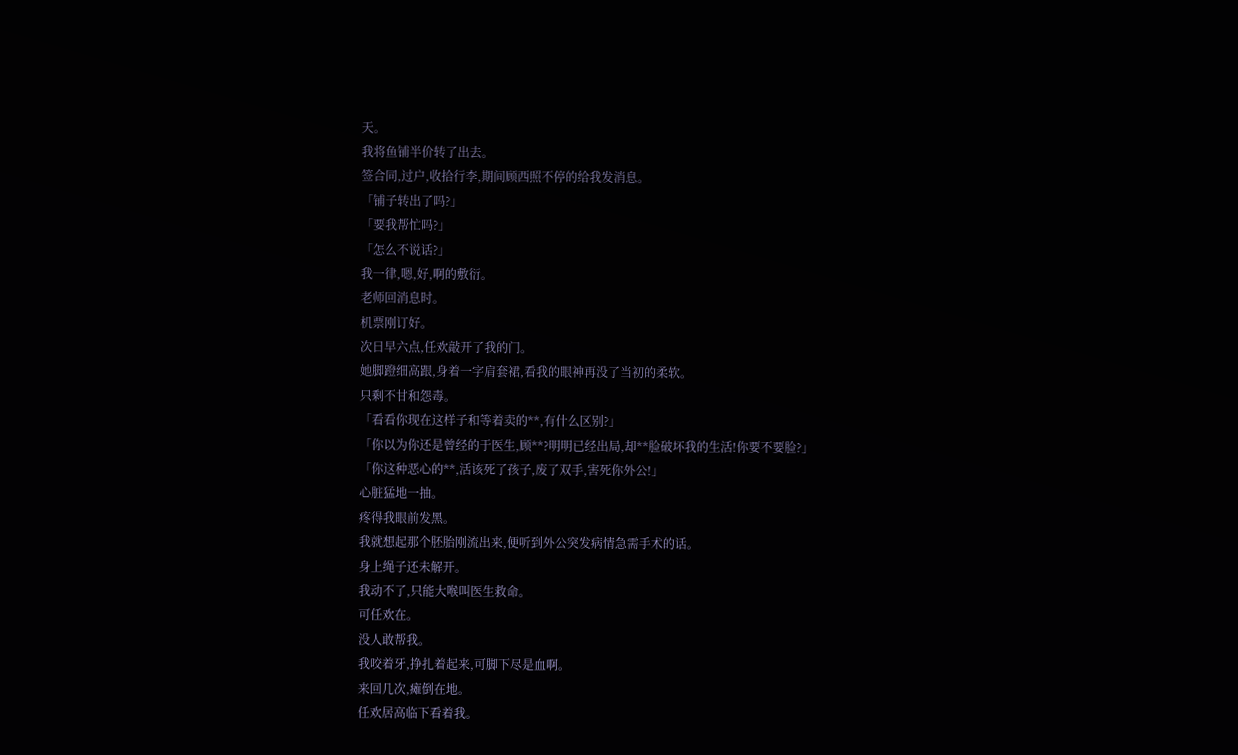天。
我将鱼铺半价转了出去。
签合同,过户,收拾行李,期间顾西照不停的给我发消息。
「铺子转出了吗?」
「要我帮忙吗?」
「怎么不说话?」
我一律,嗯,好,啊的敷衍。
老师回消息时。
机票刚订好。
次日早六点,任欢敲开了我的门。
她脚蹬细高跟,身着一字肩套裙,看我的眼神再没了当初的柔软。
只剩不甘和怨毒。
「看看你现在这样子和等着卖的**,有什么区别?」
「你以为你还是曾经的于医生,顾**?明明已经出局,却**脸破坏我的生活!你要不要脸?」
「你这种恶心的**,活该死了孩子,废了双手,害死你外公!」
心脏猛地一抽。
疼得我眼前发黑。
我就想起那个胚胎刚流出来,便听到外公突发病情急需手术的话。
身上绳子还未解开。
我动不了,只能大喉叫医生救命。
可任欢在。
没人敢帮我。
我咬着牙,挣扎着起来,可脚下尽是血啊。
来回几次,瘫倒在地。
任欢居高临下看着我。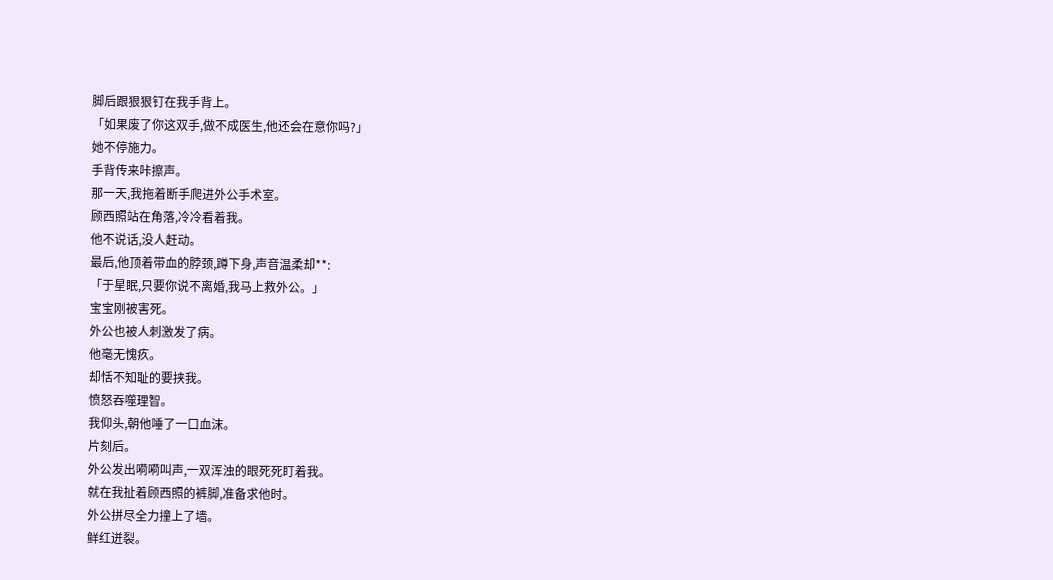脚后跟狠狠钉在我手背上。
「如果废了你这双手,做不成医生,他还会在意你吗?」
她不停施力。
手背传来咔擦声。
那一天,我拖着断手爬进外公手术室。
顾西照站在角落,冷冷看着我。
他不说话,没人赶动。
最后,他顶着带血的脖颈,蹲下身,声音温柔却**:
「于星眠,只要你说不离婚,我马上救外公。」
宝宝刚被害死。
外公也被人刺激发了病。
他毫无愧疚。
却恬不知耻的要挟我。
愤怒吞噬理智。
我仰头,朝他唾了一口血沫。
片刻后。
外公发出嗬嗬叫声,一双浑浊的眼死死盯着我。
就在我扯着顾西照的裤脚,准备求他时。
外公拼尽全力撞上了墙。
鲜红迸裂。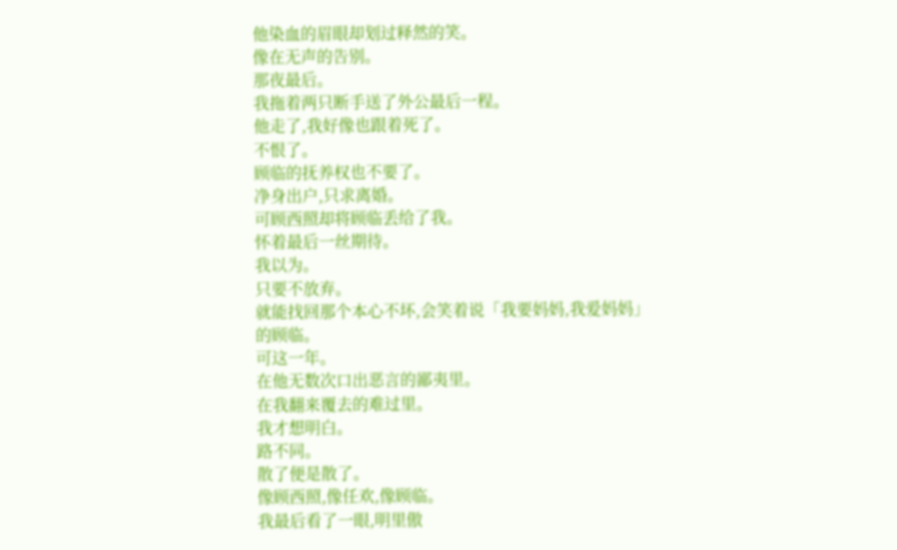他染血的眉眼却划过释然的笑。
像在无声的告别。
那夜最后。
我拖着两只断手送了外公最后一程。
他走了,我好像也跟着死了。
不恨了。
顾临的抚养权也不要了。
净身出户,只求离婚。
可顾西照却将顾临丢给了我。
怀着最后一丝期待。
我以为。
只要不放弃。
就能找回那个本心不坏,会笑着说「我要妈妈,我爱妈妈」的顾临。
可这一年。
在他无数次口出恶言的鄙夷里。
在我翻来覆去的难过里。
我才想明白。
路不同。
散了便是散了。
像顾西照,像任欢,像顾临。
我最后看了一眼,明里傲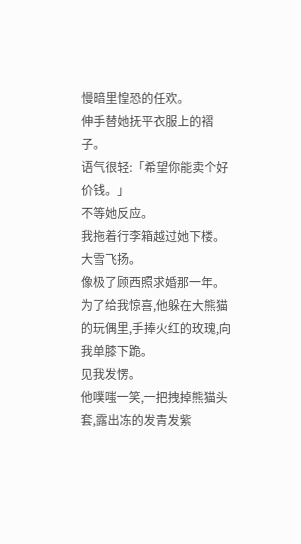慢暗里惶恐的任欢。
伸手替她抚平衣服上的褶子。
语气很轻:「希望你能卖个好价钱。」
不等她反应。
我拖着行李箱越过她下楼。
大雪飞扬。
像极了顾西照求婚那一年。
为了给我惊喜,他躲在大熊猫的玩偶里,手捧火红的玫瑰,向我单膝下跪。
见我发愣。
他噗嗤一笑,一把拽掉熊猫头套,露出冻的发青发紫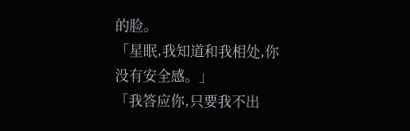的脸。
「星眠,我知道和我相处,你没有安全感。」
「我答应你,只要我不出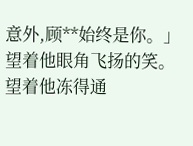意外,顾**始终是你。」
望着他眼角飞扬的笑。
望着他冻得通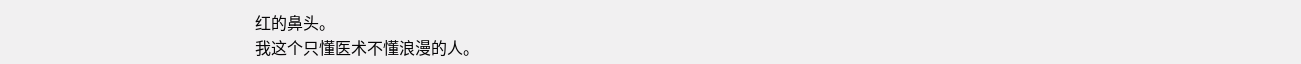红的鼻头。
我这个只懂医术不懂浪漫的人。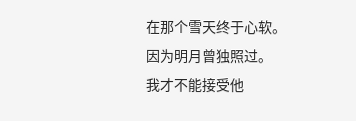在那个雪天终于心软。
因为明月曾独照过。
我才不能接受他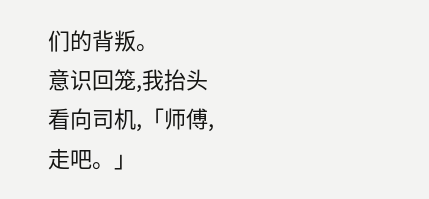们的背叛。
意识回笼,我抬头看向司机,「师傅,走吧。」